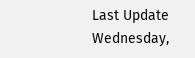Last Update Wednesday,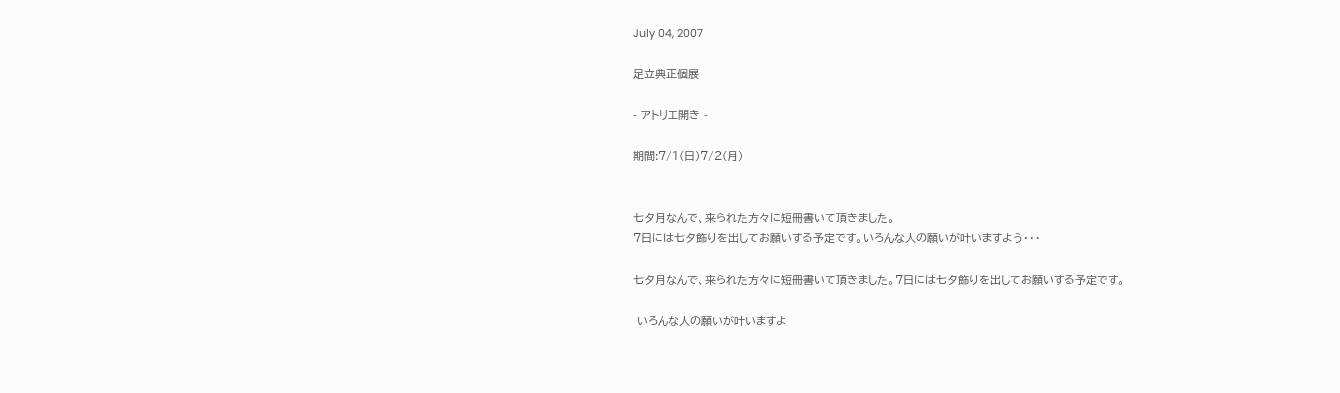July 04, 2007

足立典正個展

- アトリエ開き -

期間:7/1(日)7/2(月)


七夕月なんで、来られた方々に短冊書いて頂きました。
7日には七夕飾りを出してお願いする予定です。いろんな人の願いが叶いますよう・・・

七夕月なんで、来られた方々に短冊書いて頂きました。7日には七夕飾りを出してお願いする予定です。

 いろんな人の願いが叶いますよ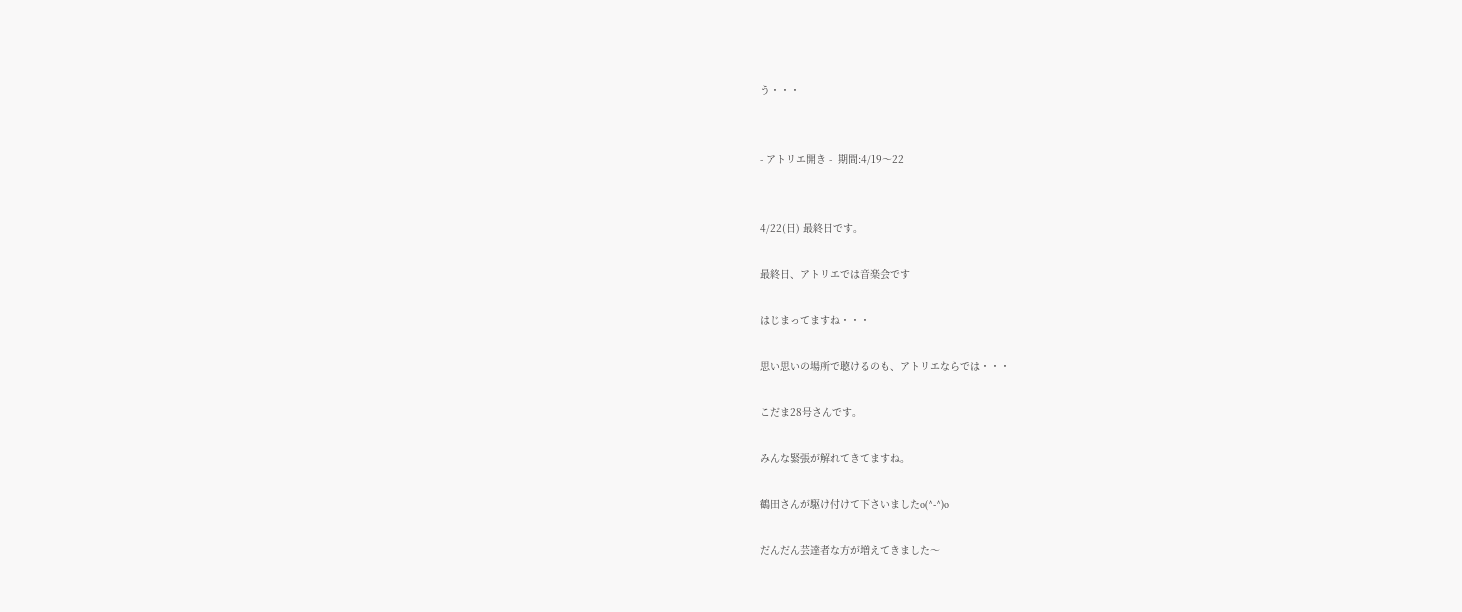う・・・


- アトリエ開き -  期間:4/19〜22


4/22(日) 最終日です。

最終日、アトリエでは音楽会です

はじまってますね・・・

思い思いの場所で聴けるのも、アトリエならでは・・・

こだま28号さんです。

みんな緊張が解れてきてますね。

鶴田さんが駆け付けて下さいましたo(^-^)o

だんだん芸達者な方が増えてきました〜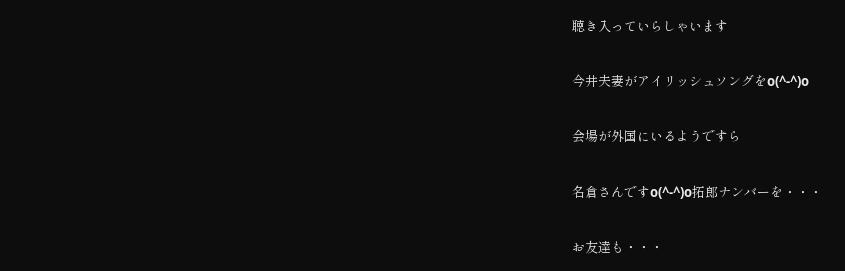聴き入っていらしゃいます

今井夫妻がアイリッシュソングをo(^-^)o

会場が外国にいるようですら

名倉さんですo(^-^)o拓郎ナンバーを・・・

お友達も・・・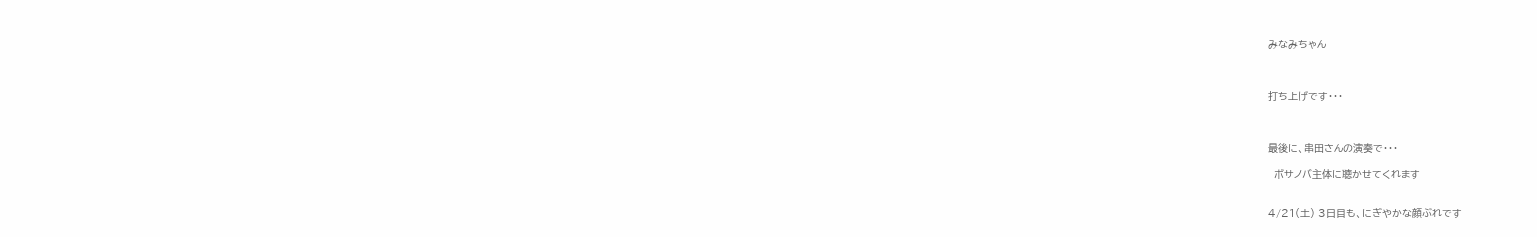みなみちゃん



打ち上げです・・・



最後に、串田さんの演奏で・・・

  ボサノバ主体に聴かせてくれます


4/21(土) 3日目も、にぎやかな顔ぶれです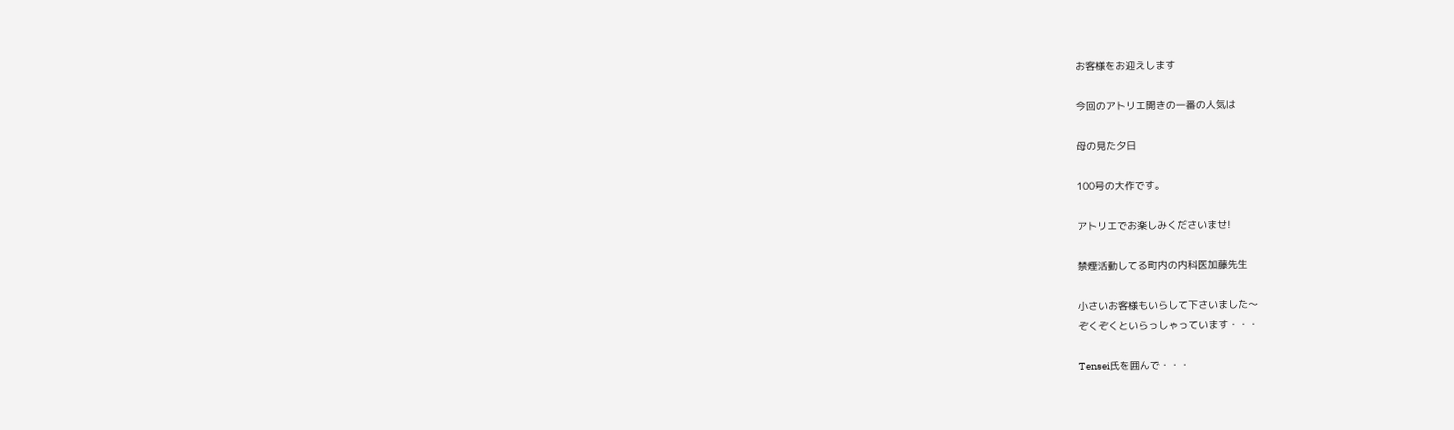お客様をお迎えします

今回のアトリエ開きの一番の人気は

母の見た夕日

100号の大作です。

アトリエでお楽しみくださいませ!

禁煙活動してる町内の内科医加藤先生

小さいお客様もいらして下さいました〜
ぞくぞくといらっしゃっています・・・

Tensei氏を囲んで・・・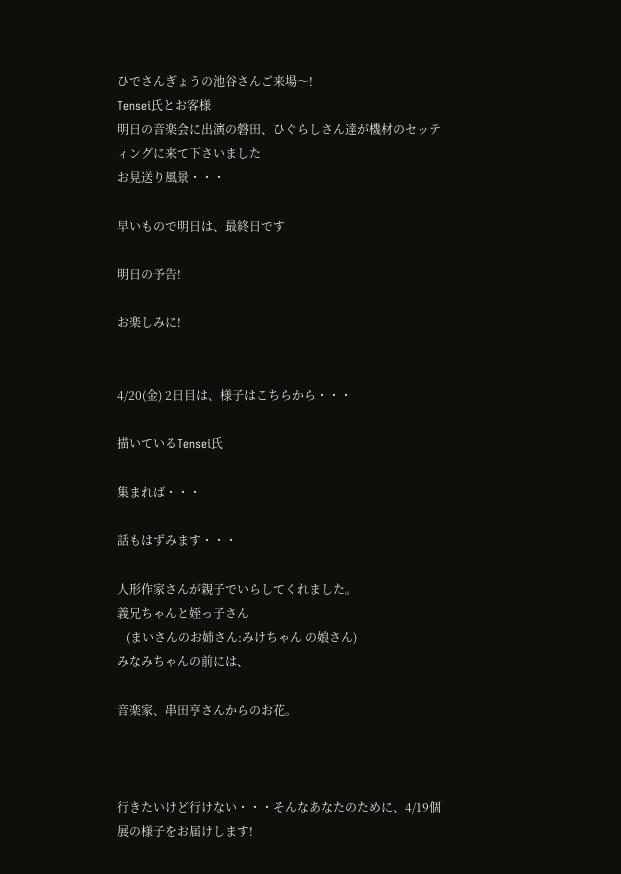ひでさんぎょうの池谷さんご来場〜!
Tensei氏とお客様
明日の音楽会に出演の磐田、ひぐらしさん達が機材のセッティングに来て下さいました
お見送り風景・・・

早いもので明日は、最終日です

明日の予告!

お楽しみに!


4/20(金) 2日目は、様子はこちらから・・・

描いているTensei氏

集まれば・・・

話もはずみます・・・

人形作家さんが親子でいらしてくれました。
義兄ちゃんと姪っ子さん
   (まいさんのお姉さん:みけちゃん の娘さん)
みなみちゃんの前には、

音楽家、串田亨さんからのお花。



行きたいけど行けない・・・そんなあなたのために、4/19個展の様子をお届けします!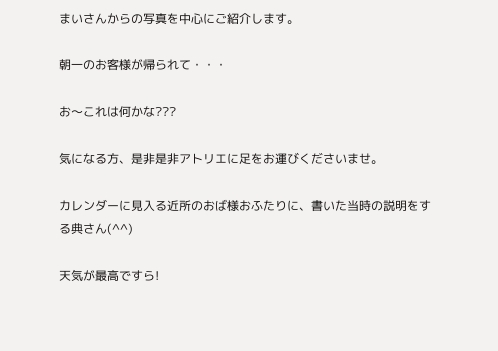まいさんからの写真を中心にご紹介します。

朝一のお客様が帰られて・・・

お〜これは何かな???

気になる方、是非是非アトリエに足をお運びくださいませ。

カレンダーに見入る近所のおば様おふたりに、書いた当時の説明をする典さん(^^)

天気が最高ですら!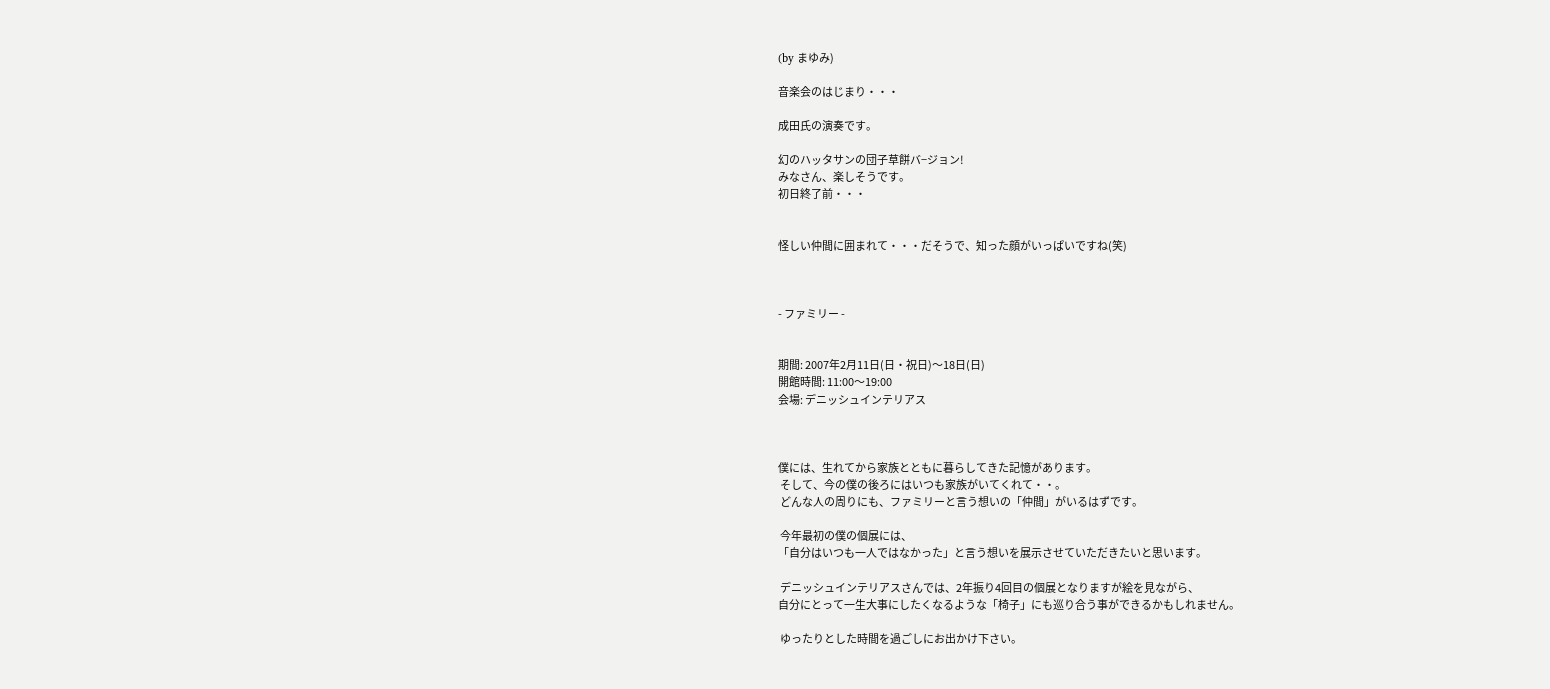(by まゆみ)

音楽会のはじまり・・・

成田氏の演奏です。

幻のハッタサンの団子草餅バ−ジョン!
みなさん、楽しそうです。
初日終了前・・・


怪しい仲間に囲まれて・・・だそうで、知った顔がいっぱいですね(笑)



- ファミリー -


期間: 2007年2月11日(日・祝日)〜18日(日)
開館時間: 11:00〜19:00
会場: デニッシュインテリアス



僕には、生れてから家族とともに暮らしてきた記憶があります。
 そして、今の僕の後ろにはいつも家族がいてくれて・・。
 どんな人の周りにも、ファミリーと言う想いの「仲間」がいるはずです。

 今年最初の僕の個展には、
「自分はいつも一人ではなかった」と言う想いを展示させていただきたいと思います。

 デニッシュインテリアスさんでは、2年振り4回目の個展となりますが絵を見ながら、
自分にとって一生大事にしたくなるような「椅子」にも巡り合う事ができるかもしれません。

 ゆったりとした時間を過ごしにお出かけ下さい。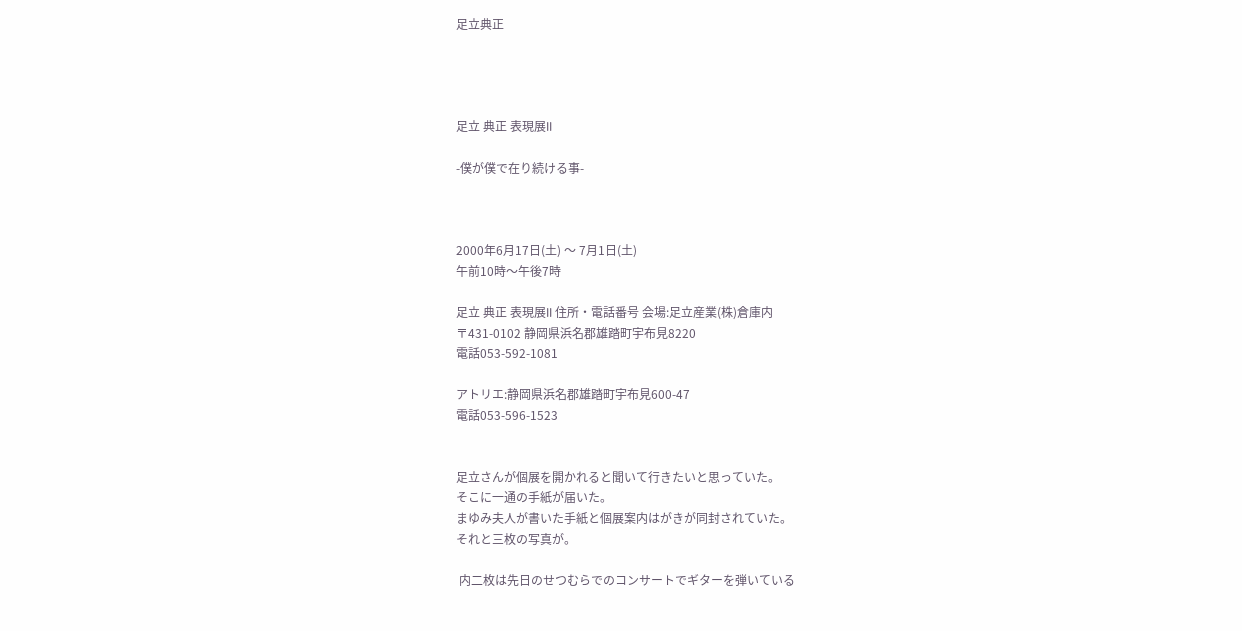足立典正




足立 典正 表現展II

-僕が僕で在り続ける事-



2000年6月17日(土) 〜 7月1日(土)
午前10時〜午後7時

足立 典正 表現展II 住所・電話番号 会場:足立産業(株)倉庫内
〒431-0102 静岡県浜名郡雄踏町宇布見8220
電話053-592-1081

アトリエ:静岡県浜名郡雄踏町宇布見600-47
電話053-596-1523


足立さんが個展を開かれると聞いて行きたいと思っていた。
そこに一通の手紙が届いた。
まゆみ夫人が書いた手紙と個展案内はがきが同封されていた。
それと三枚の写真が。

 内二枚は先日のせつむらでのコンサートでギターを弾いている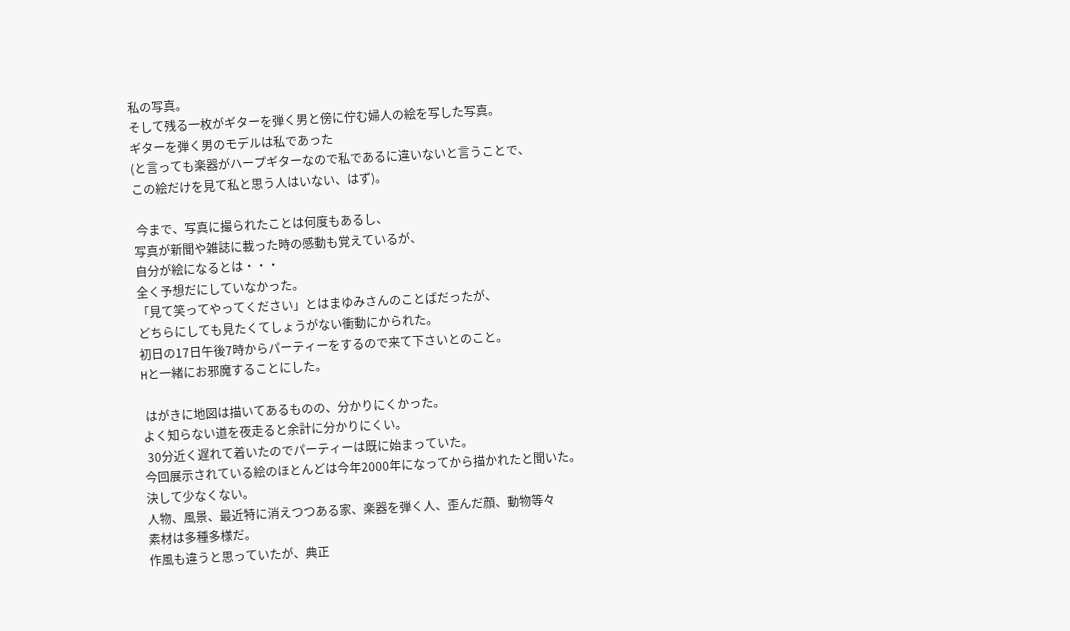私の写真。
そして残る一枚がギターを弾く男と傍に佇む婦人の絵を写した写真。
ギターを弾く男のモデルは私であった
(と言っても楽器がハープギターなので私であるに違いないと言うことで、
この絵だけを見て私と思う人はいない、はず)。

 今まで、写真に撮られたことは何度もあるし、
写真が新聞や雑誌に載った時の感動も覚えているが、
自分が絵になるとは・・・
全く予想だにしていなかった。
「見て笑ってやってください」とはまゆみさんのことばだったが、
どちらにしても見たくてしょうがない衝動にかられた。
初日の17日午後7時からパーティーをするので来て下さいとのこと。
Hと一緒にお邪魔することにした。

 はがきに地図は描いてあるものの、分かりにくかった。
よく知らない道を夜走ると余計に分かりにくい。
 30分近く遅れて着いたのでパーティーは既に始まっていた。
今回展示されている絵のほとんどは今年2000年になってから描かれたと聞いた。
決して少なくない。
人物、風景、最近特に消えつつある家、楽器を弾く人、歪んだ顔、動物等々
素材は多種多様だ。
作風も違うと思っていたが、典正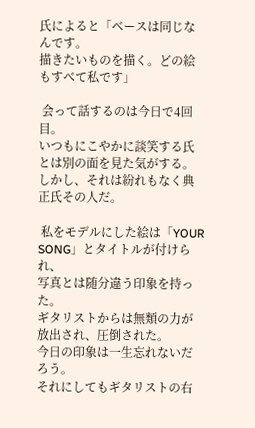氏によると「ベースは同じなんです。
描きたいものを描く。どの絵もすべて私です」

 会って話するのは今日で4回目。
いつもにこやかに談笑する氏とは別の面を見た気がする。
しかし、それは紛れもなく典正氏その人だ。

 私をモデルにした絵は「YOUR SONG」とタイトルが付けられ、
写真とは随分違う印象を持った。
ギタリストからは無類の力が放出され、圧倒された。
今日の印象は一生忘れないだろう。
それにしてもギタリストの右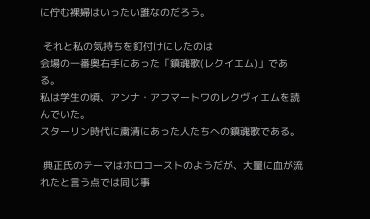に佇む裸婦はいったい誰なのだろう。

 それと私の気持ちを釘付けにしたのは
会場の一番奥右手にあった「鎮魂歌(レクイエム)」である。
私は学生の頃、アンナ・アフマートワのレクヴィエムを読んでいた。
スターリン時代に粛清にあった人たちへの鎮魂歌である。

 典正氏のテーマはホロコーストのようだが、大量に血が流れたと言う点では同じ事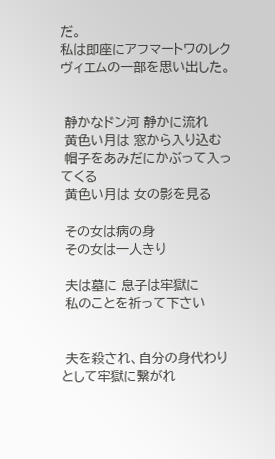だ。
私は即座にアフマートワのレクヴィエムの一部を思い出した。


 静かなドン河 静かに流れ
 黄色い月は 窓から入り込む
 帽子をあみだにかぶって入ってくる
 黄色い月は 女の影を見る

 その女は病の身
 その女は一人きり

 夫は墓に 息子は牢獄に
 私のことを祈って下さい


 夫を殺され、自分の身代わりとして牢獄に繋がれ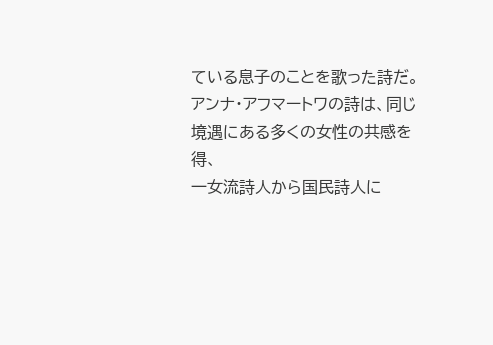ている息子のことを歌った詩だ。
アンナ・アフマートワの詩は、同じ境遇にある多くの女性の共感を得、
一女流詩人から国民詩人に